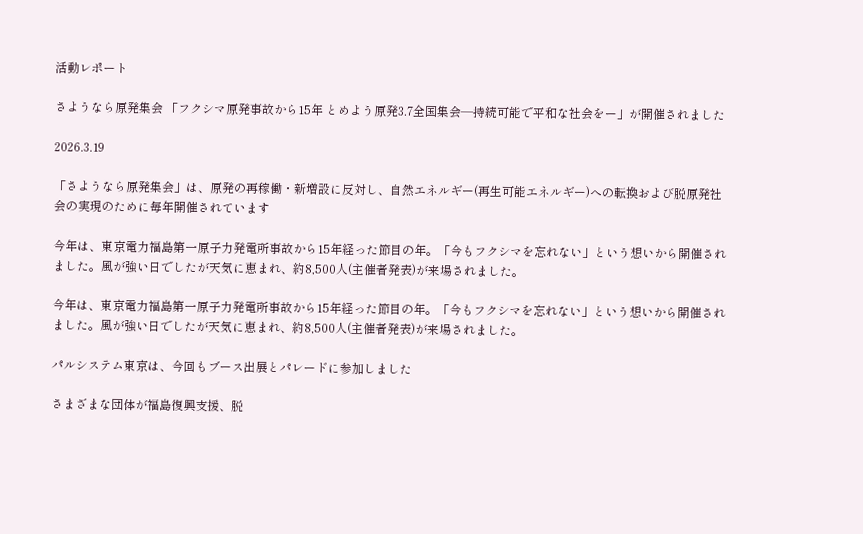活動レポート

さようなら原発集会 「フクシマ原発事故から15年 とめよう原発3.7全国集会―持続可能で平和な社会をー」が開催されました

2026.3.19

「さようなら原発集会」は、原発の再稼働・新増設に反対し、自然エネルギー(再生可能エネルギー)への転換および脱原発社会の実現のために毎年開催されています

今年は、東京電力福島第一原子力発電所事故から15年経った節目の年。「今もフクシマを忘れない」という想いから開催されました。風が強い日でしたが天気に恵まれ、約8,500人(主催者発表)が来場されました。

今年は、東京電力福島第一原子力発電所事故から15年経った節目の年。「今もフクシマを忘れない」という想いから開催されました。風が強い日でしたが天気に恵まれ、約8,500人(主催者発表)が来場されました。

パルシステム東京は、今回もブース出展とパレードに参加しました

さまざまな団体が福島復興支援、脱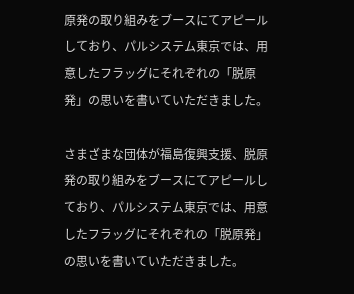原発の取り組みをブースにてアピールしており、パルシステム東京では、用意したフラッグにそれぞれの「脱原発」の思いを書いていただきました。

さまざまな団体が福島復興支援、脱原発の取り組みをブースにてアピールしており、パルシステム東京では、用意したフラッグにそれぞれの「脱原発」の思いを書いていただきました。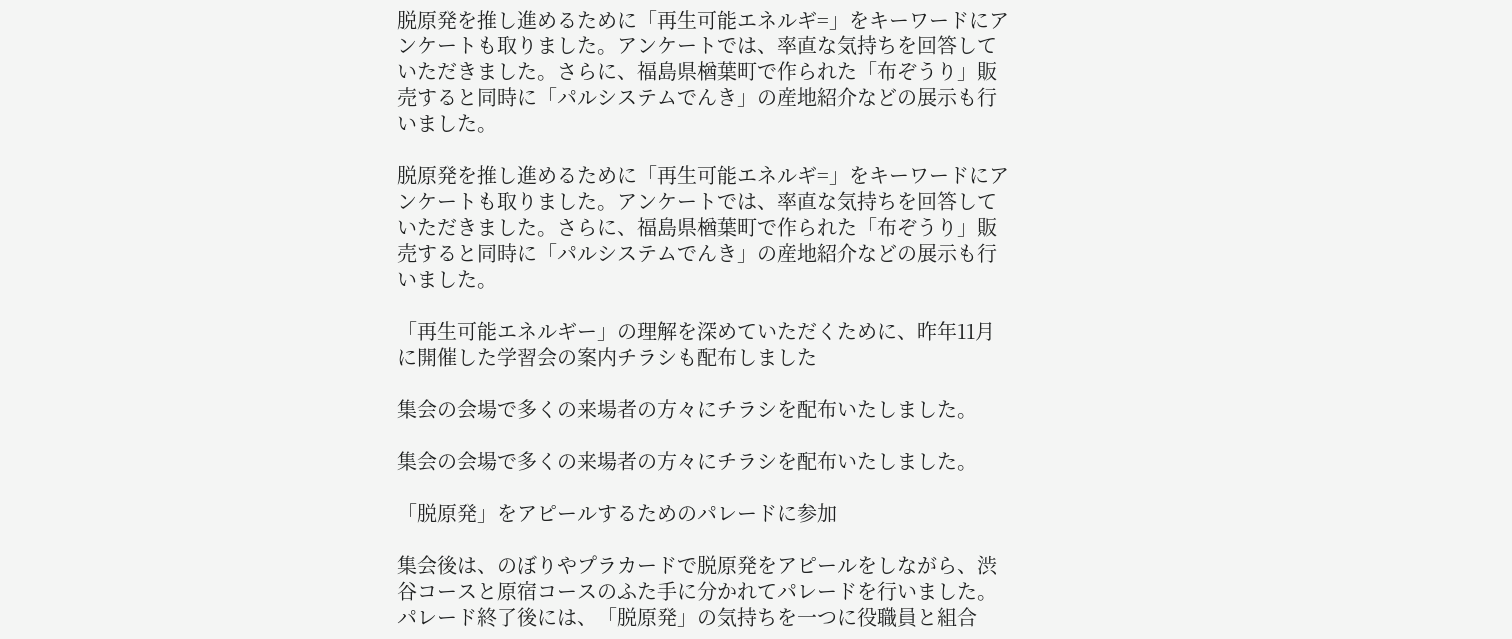脱原発を推し進めるために「再生可能エネルギ=」をキーワードにアンケートも取りました。アンケートでは、率直な気持ちを回答していただきました。さらに、福島県楢葉町で作られた「布ぞうり」販売すると同時に「パルシステムでんき」の産地紹介などの展示も行いました。

脱原発を推し進めるために「再生可能エネルギ=」をキーワードにアンケートも取りました。アンケートでは、率直な気持ちを回答していただきました。さらに、福島県楢葉町で作られた「布ぞうり」販売すると同時に「パルシステムでんき」の産地紹介などの展示も行いました。

「再生可能エネルギー」の理解を深めていただくために、昨年11月に開催した学習会の案内チラシも配布しました

集会の会場で多くの来場者の方々にチラシを配布いたしました。

集会の会場で多くの来場者の方々にチラシを配布いたしました。

「脱原発」をアピールするためのパレードに参加

集会後は、のぼりやプラカードで脱原発をアピールをしながら、渋谷コースと原宿コースのふた手に分かれてパレードを行いました。パレード終了後には、「脱原発」の気持ちを一つに役職員と組合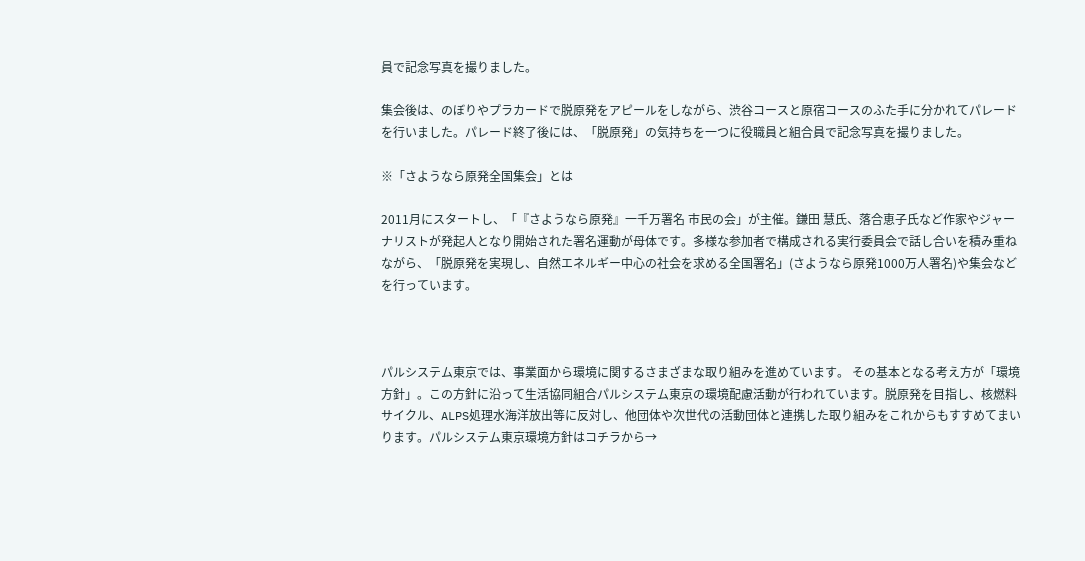員で記念写真を撮りました。

集会後は、のぼりやプラカードで脱原発をアピールをしながら、渋谷コースと原宿コースのふた手に分かれてパレードを行いました。パレード終了後には、「脱原発」の気持ちを一つに役職員と組合員で記念写真を撮りました。

※「さようなら原発全国集会」とは

2011月にスタートし、「『さようなら原発』一千万署名 市民の会」が主催。鎌田 慧氏、落合恵子氏など作家やジャーナリストが発起人となり開始された署名運動が母体です。多様な参加者で構成される実行委員会で話し合いを積み重ねながら、「脱原発を実現し、自然エネルギー中心の社会を求める全国署名」(さようなら原発1000万人署名)や集会などを行っています。



パルシステム東京では、事業面から環境に関するさまざまな取り組みを進めています。 その基本となる考え方が「環境方針」。この方針に沿って生活協同組合パルシステム東京の環境配慮活動が行われています。脱原発を目指し、核燃料サイクル、ALPS処理水海洋放出等に反対し、他団体や次世代の活動団体と連携した取り組みをこれからもすすめてまいります。パルシステム東京環境方針はコチラから→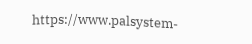https://www.palsystem-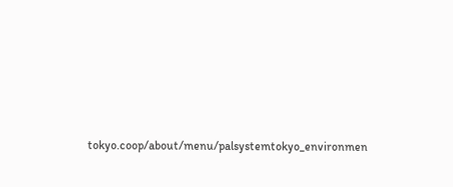tokyo.coop/about/menu/palsystemtokyo_environmen